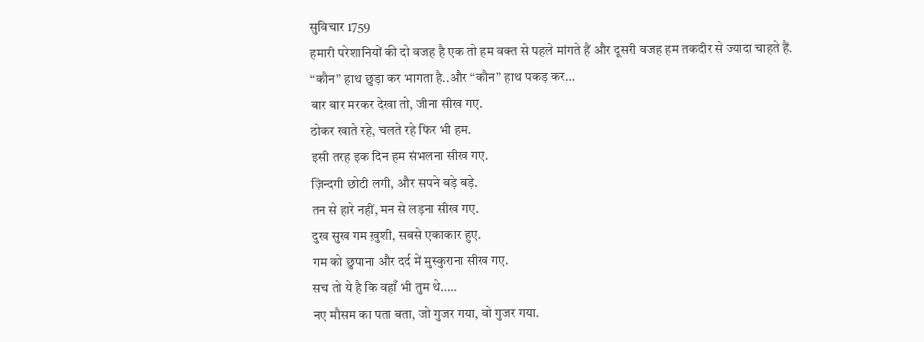सुविचार 1759
हमारी परेशानियों की दो वजह है एक तो हम वक्त से पहले मांगते हैं और दूसरी वजह हम तकदीर से ज्यादा चाहते हैं.
“कौन” हाथ छुड़ा कर भागता है..और “कौन” हाथ पकड़ कर…
बार बार मरकर देखा तो, जीना सीख गए.
ठोकर खाते रहे, चलते रहे फिर भी हम.
इसी तरह इक दिन हम संभलना सीख गए.
ज़िन्दगी छोटी लगी, और सपने बड़े बड़े.
तन से हारे नहीं, मन से लड़ना सीख गए.
दुख सुख गम ख़ुशी, सबसे एकाकार हुए.
गम को छुपाना और दर्द में मुस्कुराना सीख गए.
सच तो ये है कि वहाँ भी तुम थे…..
नए मौसम का पता बता, जो गुजर गया, वो गुजर गया.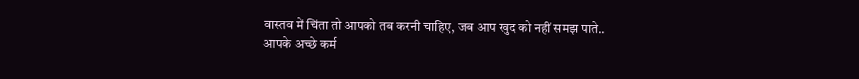वास्तव में चिंता तो आपको तब करनी चाहिए, जब आप खुद को नहीं समझ पाते..
आपके अच्छे कर्म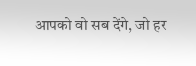आपको वो सब देंगे, जो हर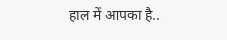हाल में आपका है..